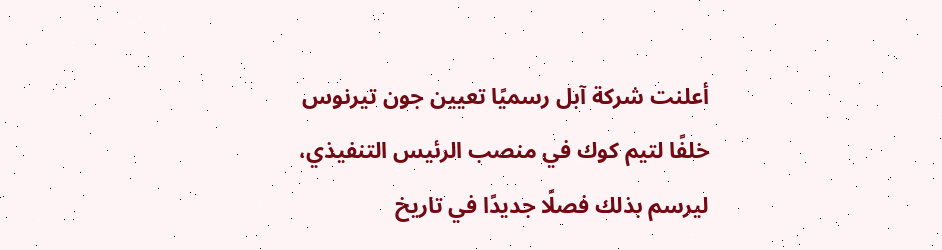أعلنت شركة آبل رسميًا تعيين جون تيرنوس خلفًا لتيم كوك في منصب الرئيس التنفيذي، ليرسم بذلك فصلًا جديدًا في تاريخ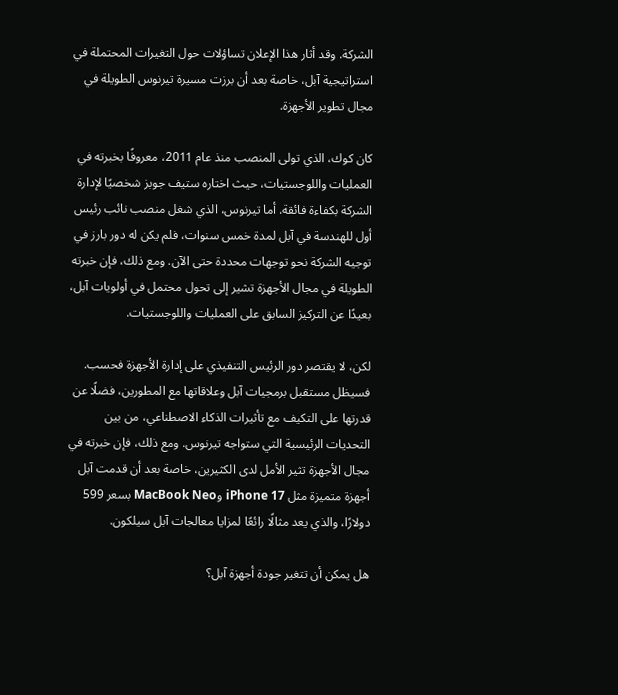الشركة. وقد أثار هذا الإعلان تساؤلات حول التغيرات المحتملة في استراتيجية آبل، خاصة بعد أن برزت مسيرة تيرنوس الطويلة في مجال تطوير الأجهزة.

كان كوك، الذي تولى المنصب منذ عام 2011، معروفًا بخبرته في العمليات واللوجستيات، حيث اختاره ستيف جوبز شخصيًا لإدارة الشركة بكفاءة فائقة. أما تيرنوس، الذي شغل منصب نائب رئيس أول للهندسة في آبل لمدة خمس سنوات، فلم يكن له دور بارز في توجيه الشركة نحو توجهات محددة حتى الآن. ومع ذلك، فإن خبرته الطويلة في مجال الأجهزة تشير إلى تحول محتمل في أولويات آبل، بعيدًا عن التركيز السابق على العمليات واللوجستيات.

لكن، لا يقتصر دور الرئيس التنفيذي على إدارة الأجهزة فحسب. فسيظل مستقبل برمجيات آبل وعلاقاتها مع المطورين، فضلًا عن قدرتها على التكيف مع تأثيرات الذكاء الاصطناعي، من بين التحديات الرئيسية التي ستواجه تيرنوس. ومع ذلك، فإن خبرته في مجال الأجهزة تثير الأمل لدى الكثيرين، خاصة بعد أن قدمت آبل أجهزة متميزة مثل iPhone 17 وMacBook Neo بسعر 599 دولارًا، والذي يعد مثالًا رائعًا لمزايا معالجات آبل سيلكون.

هل يمكن أن تتغير جودة أجهزة آبل؟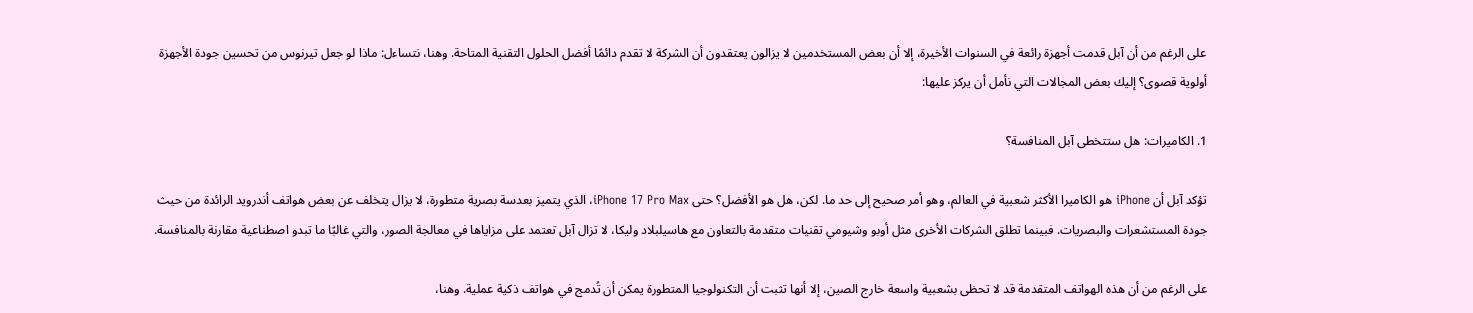على الرغم من أن آبل قدمت أجهزة رائعة في السنوات الأخيرة، إلا أن بعض المستخدمين لا يزالون يعتقدون أن الشركة لا تقدم دائمًا أفضل الحلول التقنية المتاحة. وهنا، نتساءل: ماذا لو جعل تيرنوس من تحسين جودة الأجهزة أولوية قصوى؟ إليك بعض المجالات التي نأمل أن يركز عليها:

1. الكاميرات: هل ستتخطى آبل المنافسة؟

تؤكد آبل أن iPhone هو الكاميرا الأكثر شعبية في العالم، وهو أمر صحيح إلى حد ما. لكن، هل هو الأفضل؟ حتى iPhone 17 Pro Max، الذي يتميز بعدسة بصرية متطورة، لا يزال يتخلف عن بعض هواتف أندرويد الرائدة من حيث جودة المستشعرات والبصريات. فبينما تطلق الشركات الأخرى مثل أوبو وشيومي تقنيات متقدمة بالتعاون مع هاسيلبلاد وليكا، لا تزال آبل تعتمد على مزاياها في معالجة الصور، والتي غالبًا ما تبدو اصطناعية مقارنة بالمنافسة.

على الرغم من أن هذه الهواتف المتقدمة قد لا تحظى بشعبية واسعة خارج الصين، إلا أنها تثبت أن التكنولوجيا المتطورة يمكن أن تُدمج في هواتف ذكية عملية. وهنا،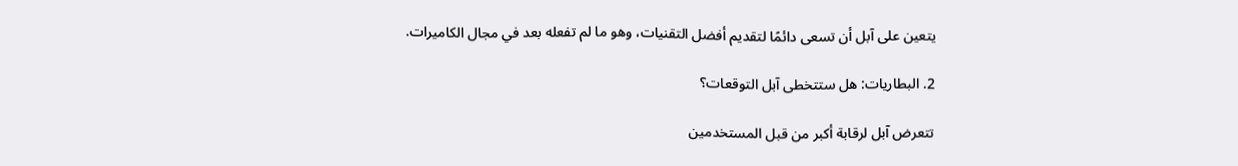يتعين على آبل أن تسعى دائمًا لتقديم أفضل التقنيات، وهو ما لم تفعله بعد في مجال الكاميرات.

2. البطاريات: هل ستتخطى آبل التوقعات؟

تتعرض آبل لرقابة أكبر من قبل المستخدمين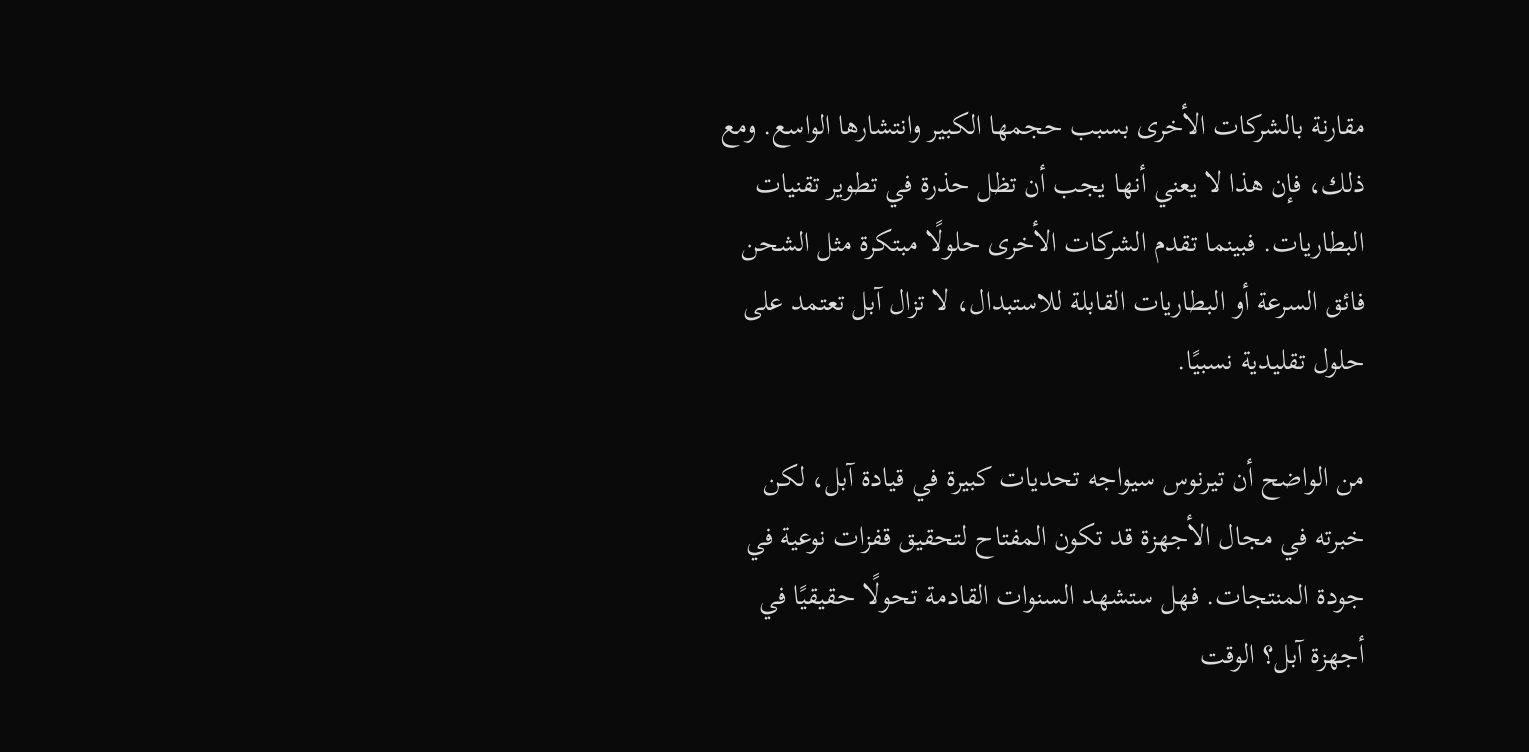مقارنة بالشركات الأخرى بسبب حجمها الكبير وانتشارها الواسع. ومع ذلك، فإن هذا لا يعني أنها يجب أن تظل حذرة في تطوير تقنيات البطاريات. فبينما تقدم الشركات الأخرى حلولًا مبتكرة مثل الشحن فائق السرعة أو البطاريات القابلة للاستبدال، لا تزال آبل تعتمد على حلول تقليدية نسبيًا.

من الواضح أن تيرنوس سيواجه تحديات كبيرة في قيادة آبل، لكن خبرته في مجال الأجهزة قد تكون المفتاح لتحقيق قفزات نوعية في جودة المنتجات. فهل ستشهد السنوات القادمة تحولًا حقيقيًا في أجهزة آبل؟ الوقت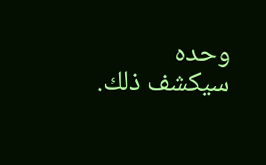وحده سيكشف ذلك.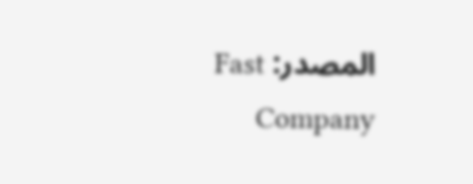المصدر: Fast Company